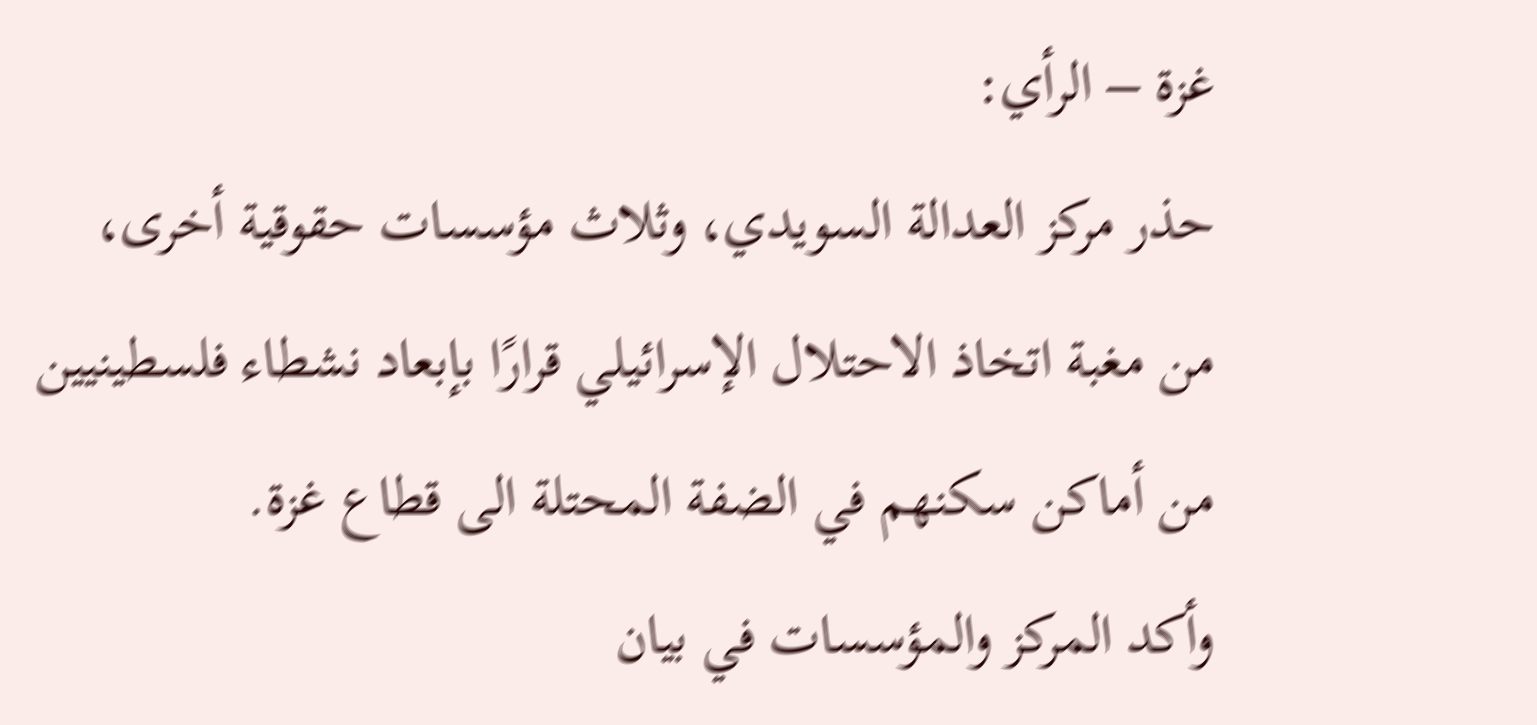غزة – الرأي:
حذر مركز العدالة السويدي، وثلاث مؤسسات حقوقية أخرى، من مغبة اتخاذ الاحتلال الإسرائيلي قرارًا بإبعاد نشطاء فلسطينيين من أماكن سكنهم في الضفة المحتلة الى قطاع غزة.
وأكد المركز والمؤسسات في بيان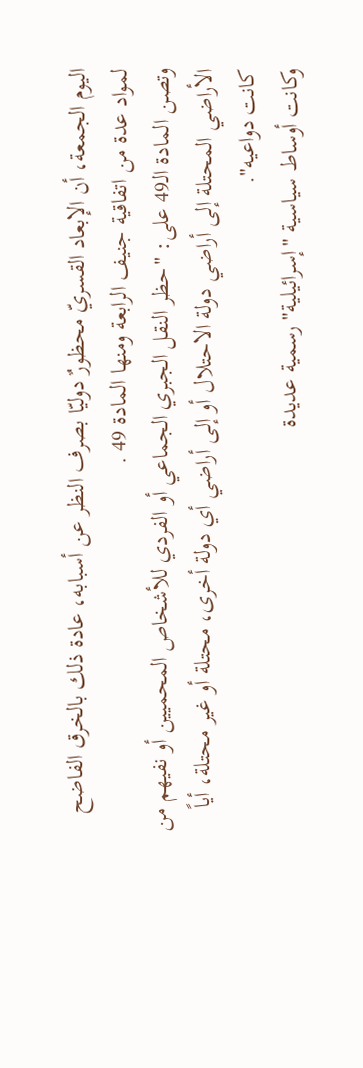اليوم الجمعة، أن الإبعاد القسريّ محظورٌ دوليّا بصرف النظر عن أسبابه، عادة ذلك بالخرق الفاضح لمواد عدة من اتفاقية جنيف الرابعة ومنها المادة 49 .
وتصن المادة الـ49 على: "حظر النقل الجبري الجماعي أو الفردي للأشخاص المحميين أو نفيهم من الأراضي المحتلة إلى أراضي دولة الاحتلال أو إلى أراضي أي دولة أخرى، محتلة أو غير محتلة، أياً كانت دواعيه".
وكانت أوساط سياسية "إسرائيلية" رسمية عديدة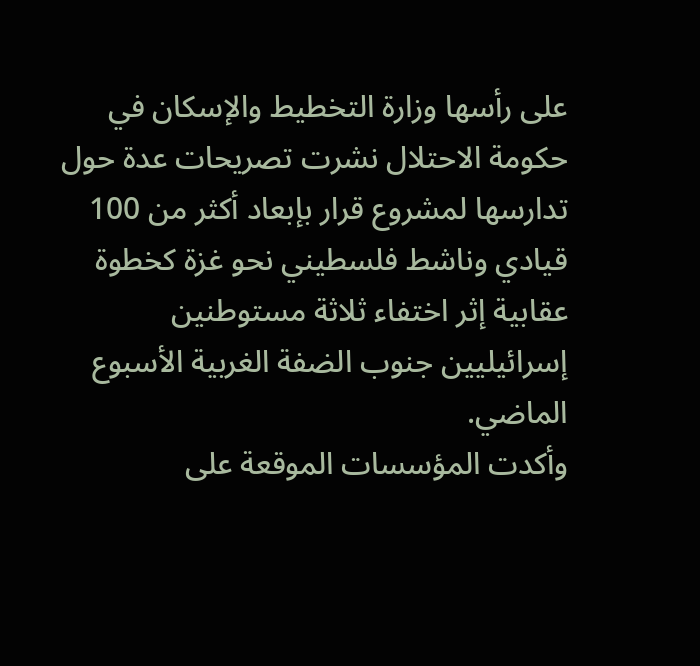على رأسها وزارة التخطيط والإسكان في حكومة الاحتلال نشرت تصريحات عدة حول تدارسها لمشروع قرار بإبعاد أكثر من 100 قيادي وناشط فلسطيني نحو غزة كخطوة عقابية إثر اختفاء ثلاثة مستوطنين إسرائيليين جنوب الضفة الغربية الأسبوع الماضي.
وأكدت المؤسسات الموقعة على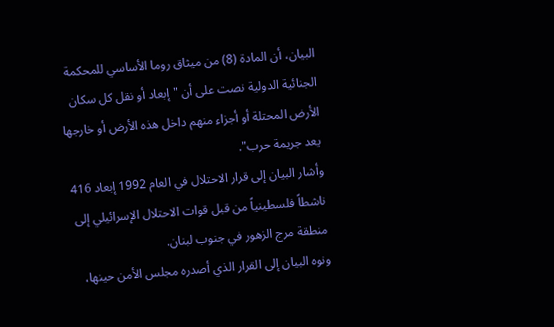البيان، أن المادة (8) من ميثاق روما الأساسي للمحكمة الجنائية الدولية نصت على أن "إبعاد أو نقل كل سكان الأرض المحتلة أو أجزاء منهم داخل هذه الأرض أو خارجها يعد جريمة حرب".
وأشار البيان إلى قرار الاحتلال في العام 1992 إبعاد 416 ناشطاً فلسطينياً من قبل قوات الاحتلال الإسرائيلي إلى منطقة مرج الزهور في جنوب لبنان.
ونوه البيان إلى القرار الذي أصدره مجلس الأمن حينها،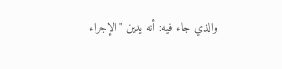والذي جاء فيه: أنه يدين "الإجراء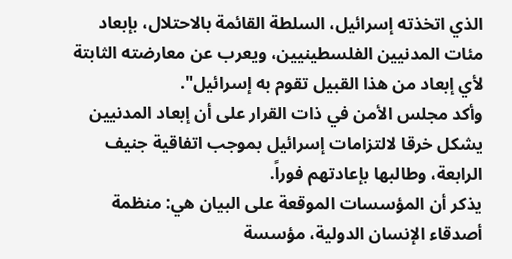الذي اتخذته إسرائيل، السلطة القائمة بالاحتلال، بإبعاد مئات المدنيين الفلسطينيين، ويعرب عن معارضته الثابتة لأي إبعاد من هذا القبيل تقوم به إسرائيل".
وأكد مجلس الأمن في ذات القرار على أن إبعاد المدنيين يشكل خرقا لالتزامات إسرائيل بموجب اتفاقية جنيف الرابعة، وطالبها بإعادتهم فوراً.
يذكر أن المؤسسات الموقعة على البيان هي: منظمة أصدقاء الإنسان الدولية، مؤسسة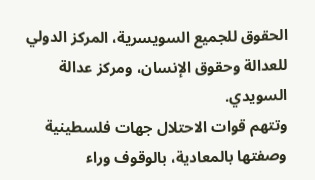الحقوق للجميع السويسرية، المركز الدولي للعدالة وحقوق الإنسان، ومركز عدالة السويدي.
وتتهم قوات الاحتلال جهات فلسطينية وصفتها بالمعادية، بالوقوف وراء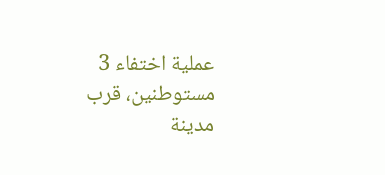عملية اختفاء 3 مستوطنين، قرب مدينة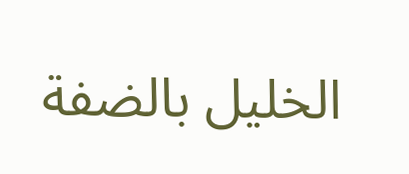الخليل بالضفة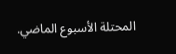المحتلة الأسبوع الماضي.